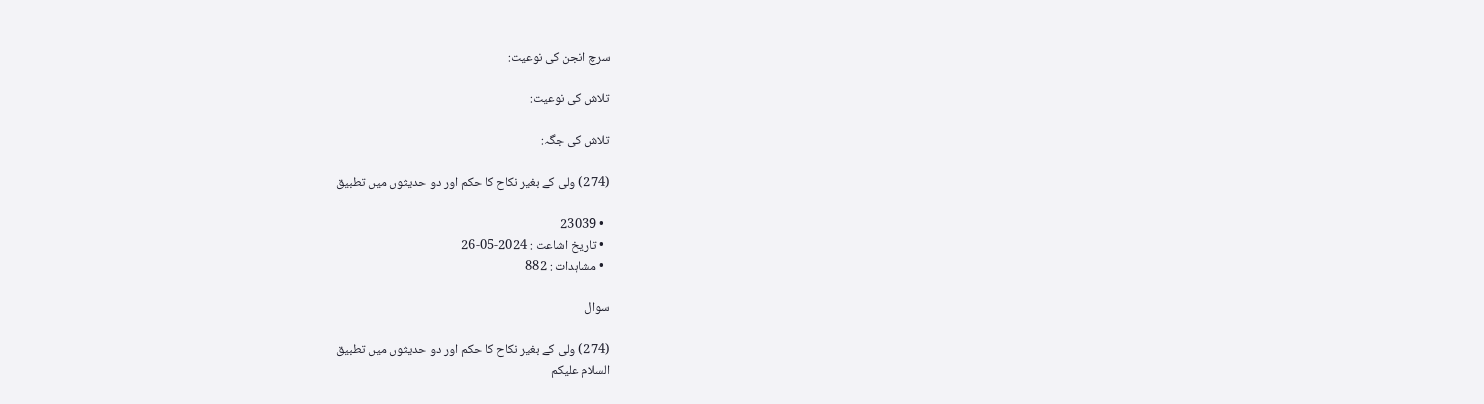سرچ انجن کی نوعیت:

تلاش کی نوعیت:

تلاش کی جگہ:

(274) ولی کے بغیر نکاح کا حکم اور دو حدیثوں میں تطبیق

  • 23039
  • تاریخ اشاعت : 2024-05-26
  • مشاہدات : 882

سوال

(274) ولی کے بغیر نکاح کا حکم اور دو حدیثوں میں تطبیق
السلام عليكم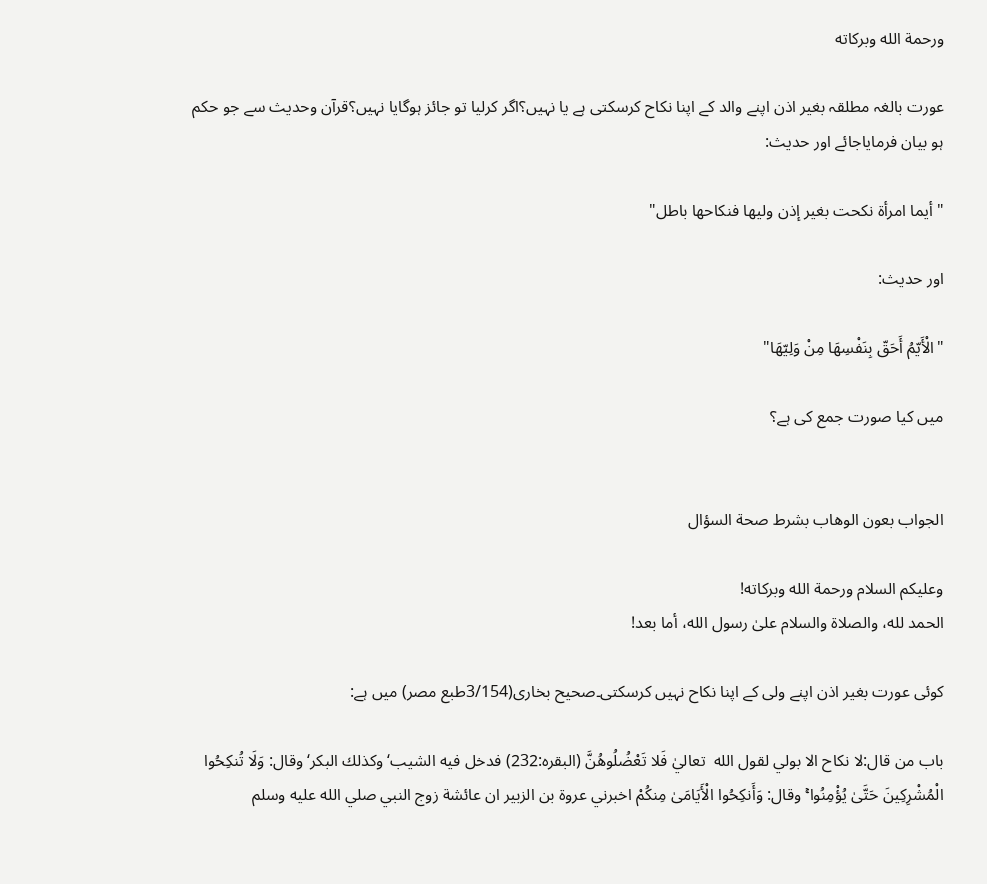ورحمة الله وبركاته

عورت بالغہ مطلقہ بغیر اذن اپنے والد کے اپنا نکاح کرسکتی ہے یا نہیں؟اگر کرلیا تو جائز ہوگایا نہیں؟قرآن وحدیث سے جو حکم ہو بیان فرمایاجائے اور حدیث:

" أيما امرأة نكحت بغير إذن وليها فنكاحها باطل"

اور حدیث:

"الْأَيّمُ أَحَقّ بِنَفْسِهَا مِنْ وَلِيّهَا"

میں کیا صورت جمع کی ہے؟


الجواب بعون الوهاب بشرط صحة السؤال

وعلیکم السلام ورحمة الله وبرکاته!
الحمد لله، والصلاة والسلام علىٰ رسول الله، أما بعد!

کوئی عورت بغیر اذن اپنے ولی کے اپنا نکاح نہیں کرسکتی۔صحیح بخاری(3/154طبع مصر) میں ہے:

باب من قال:لا نكاح الا بولي لقول الله  تعاليٰ فَلا تَعْضُلُوهُنَّ (البقرہ:232) فدخل فيه الشيب‘وكذلك البكر‘وقال: وَلَا تُنكِحُوا الْمُشْرِكِينَ حَتَّىٰ يُؤْمِنُوا ۚ وقال: وَأَنكِحُوا الْأَيَامَىٰ مِنكُمْ اخبرني عروة بن الزبير ان عائشة زوج النبي صلي الله عليه وسلم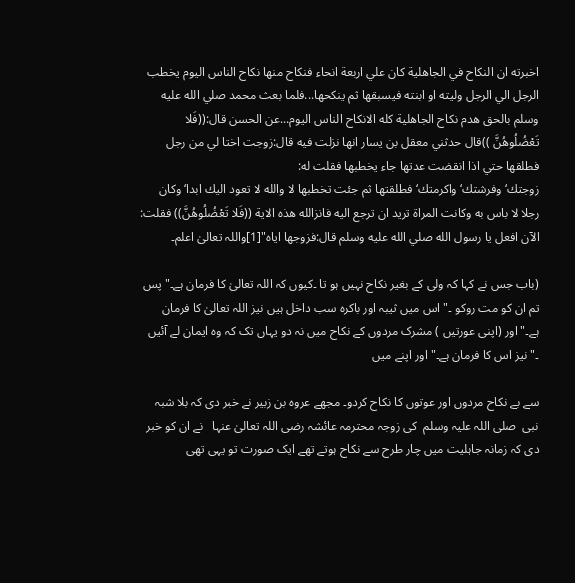اخبرته ان النكاح في الجاهلية كان علي اربعة انحاء فنكاح منها نكاح الناس اليوم يخطب الرجل الي الرجل وليته او ابنته فيسبقها ثم ينكحها...فلما بعث محمد صلي الله عليه وسلم بالحق هدم نكاح الجاهلية كله الانكاح الناس اليوم...عن الحسن قال:((فَلا تَعْضُلُوهُنَّ ))قال حدثني معقل بن يسار انها نزلت فيه قال:زوجت اختا لي من رجل فطلقها حتي اذا انقضت عدتها جاء يخطبها فقلت له: زوجتك‘وفرشتك‘واكرمتك‘فطلقتها ثم جئت تخطبها لا والله لا تعود اليك ابدا‘ وكان رجلا لا باس به وكانت المراة تريد ان ترجع اليه فانزالله هذه الاية ((فَلا تَعْضُلُوهُنَّ)) فقلت: الآن افعل يا رسول الله صلي الله عليه وسلم قال:فزوجها اياه"[1]واللہ تعالیٰ اعلم۔

(باب جس نے کہا کہ ولی کے بغیر نکاح نہیں ہو تا ۔کیوں کہ اللہ تعالیٰ کا فرمان ہے۔"پس تم ان کو مت روکو ۔"اس میں ثیبہ اور باکرہ سب داخل ہیں نیز اللہ تعالیٰ کا فرمان ہے۔"اور (اپنی عورتیں ) مشرک مردوں کے نکاح میں نہ دو یہاں تک کہ وہ ایمان لے آئیں ۔"نیز اس کا فرمان ہے۔"اور اپنے میں

سے بے نکاح مردوں اور عوتوں کا نکاح کردو۔ مجھے عروہ بن زبیر نے خبر دی کہ بلا شبہ نبی  صلی اللہ علیہ وسلم  کی زوجہ محترمہ عائشہ رضی اللہ تعالیٰ عنہا   نے ان کو خبر دی کہ زمانہ جاہلیت میں چار طرح سے نکاح ہوتے تھے ایک صورت تو یہی تھی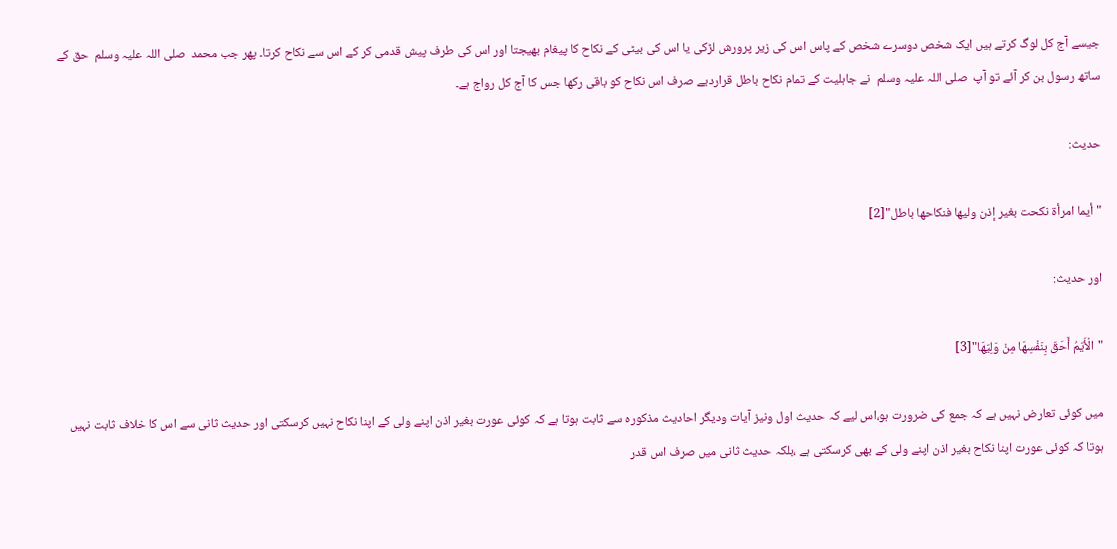جیسے آج کل لوگ کرتے ہیں ایک شخص دوسرے شخص کے پاس اس کی زیر پرورش لڑکی یا اس کی بیٹی کے نکاح کا پیغام بھیجتا اور اس کی طرف پیش قدمی کر کے اس سے نکاح کرتا۔ پھر جب محمد  صلی اللہ علیہ وسلم  حق کے ساتھ رسول بن کر آئے تو آپ  صلی اللہ علیہ وسلم  نے جاہلیت کے تمام نکاح باطل قراردیے صرف اس نکاح کو باقی رکھا جس کا آج کل رواج ہے۔

حدیث:

" أيما امرأة نكحت بغير إذن وليها فنكاحها باطل"[2]

اور حدیث:

"الْأَيّمُ أَحَقّ بِنَفْسِهَا مِنْ وَلِيّهَا"[3]

میں کوئی تعارض نہیں ہے کہ جمع کی ضرورت ہو،اس لیے کہ حدیث اول ونیز آیات ودیگر احادیث مذکورہ سے ثابت ہوتا ہے کہ کوئی عورت بغیر اذن اپنے ولی کے اپنا نکاح نہیں کرسکتی اور حدیث ثانی سے اس کا خلاف ثابت نہیں ہوتا کہ کوئی عورت اپنا نکاح بغیر اذن اپنے ولی کے بھی کرسکتی ہے ،بلکہ حدیث ثانی میں صرف اس قدر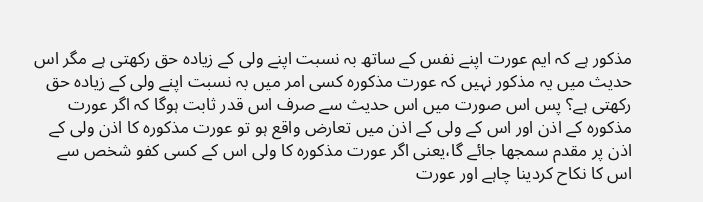مذکور ہے کہ ایم عورت اپنے نفس کے ساتھ بہ نسبت اپنے ولی کے زیادہ حق رکھتی ہے مگر اس حدیث میں یہ مذکور نہیں کہ عورت مذکورہ کسی امر میں بہ نسبت اپنے ولی کے زیادہ حق رکھتی ہے؟ پس اس صورت میں اس حدیث سے صرف اس قدر ثابت ہوگا کہ اگر عورت مذکورہ کے اذن اور اس کے ولی کے اذن میں تعارض واقع ہو تو عورت مذکورہ کا اذن ولی کے اذن پر مقدم سمجھا جائے گا،یعنی اگر عورت مذکورہ کا ولی اس کے کسی کفو شخص سے اس کا نکاح کردینا چاہے اور عورت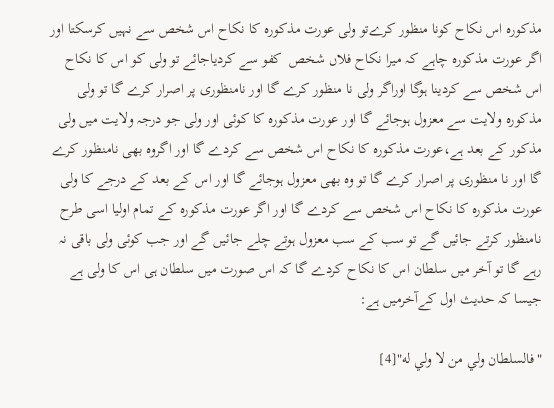مذکورہ اس نکاح کونا منظور کرےتو ولی عورت مذکورہ کا نکاح اس شخص سے نہیں کرسکتا اور اگر عورت مذکورہ چاہے کہ میرا نکاح فلاں شخص  کفو سے کردیاجائے تو ولی کو اس کا نکاح اس شخص سے کردینا ہوگا اوراگر ولی نا منظور کرے گا اور نامنظوری پر اصرار کرے گا تو ولی مذکورہ ولایت سے معزول ہوجائے گا اور عورت مذکورہ کا کوئی اور ولی جو درجہ ولایت میں ولی مذکور کے بعد ہے،عورت مذکورہ کا نکاح اس شخص سے کردے گا اور اگروہ بھی نامنظور کرے گا اور نا منظوری پر اصرار کرے گا تو وہ بھی معزول ہوجائے گا اور اس کے بعد کے درجے کا ولی عورت مذکورہ کا نکاح اس شخص سے کردے گا اور اگر عورت مذکورہ کے تمام اولیا اسی طرح نامنظور کرتے جائیں گے تو سب کے سب معزول ہوتے چلے جائیں گے اور جب کوئی ولی باقی نہ رہے گا تو آخر میں سلطان اس کا نکاح کردے گا کہ اس صورت میں سلطان ہی اس کا ولی ہے جیسا کہ حدیث اول کےآخرمیں ہے:

"فالسلطان ولي من لا ولي له"[4]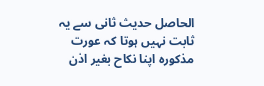الحاصل حدیث ثانی سے یہ ثابت نہیں ہوتا کہ عورت مذکورہ اپنا نکاح بغیر اذن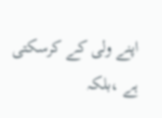اپنے ولی کے کرسکتی ہے ،بلکہ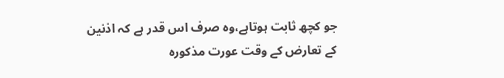جو کچھ ثابت ہوتاہے،وہ صرف اس قدر ہے کہ اذنین کے تعارض کے وقت عورت مذکورہ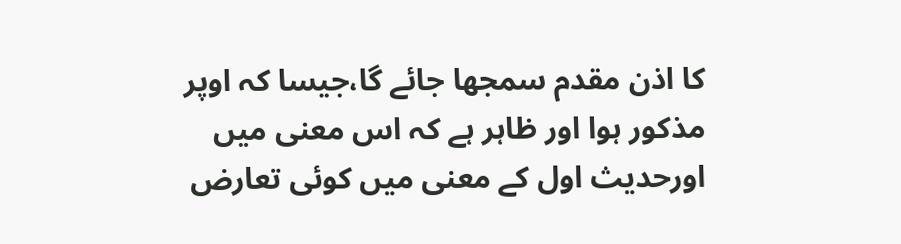کا اذن مقدم سمجھا جائے گا،جیسا کہ اوپر مذکور ہوا اور ظاہر ہے کہ اس معنی میں اورحدیث اول کے معنی میں کوئی تعارض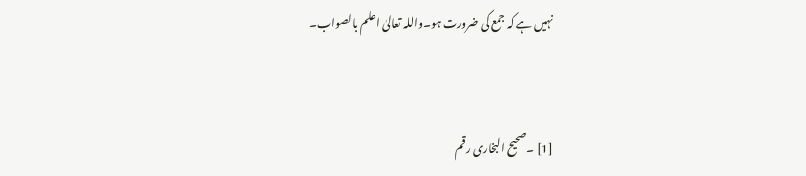نہیں ہے کہ جمع کی ضرورت ہو۔واللہ تعالیٰ اعلم بالصواب۔


[1] ۔صحیح البخاری رقم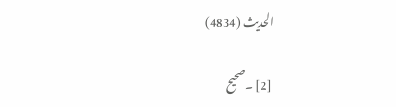الحدیث (4834)

 [2] ۔صحیح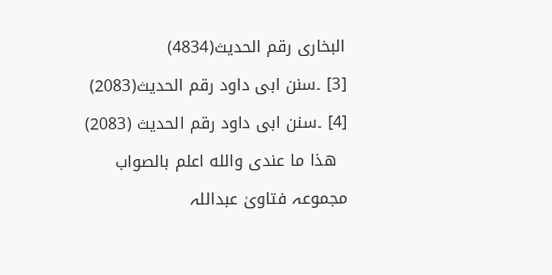البخاری رقم الحدیث(4834)

[3] ۔سنن ابی داود رقم الحدیث(2083)

[4] ۔سنن ابی داود رقم الحدیث (2083)

  ھذا ما عندی والله اعلم بالصواب

مجموعہ فتاویٰ عبداللہ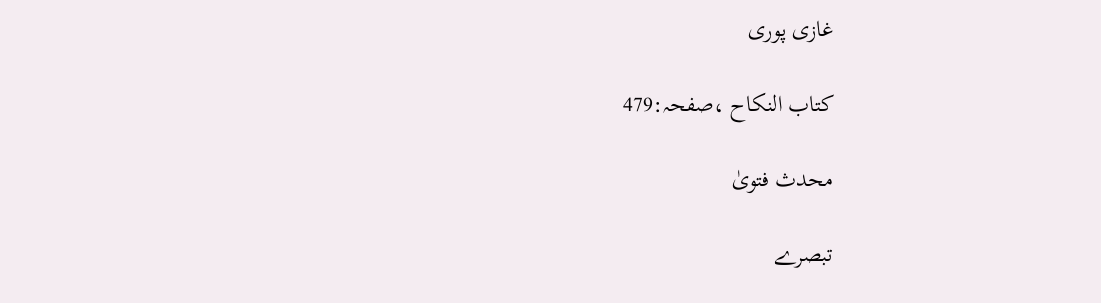غازی پوری

کتاب النکاح ،صفحہ:479

محدث فتویٰ

تبصرے